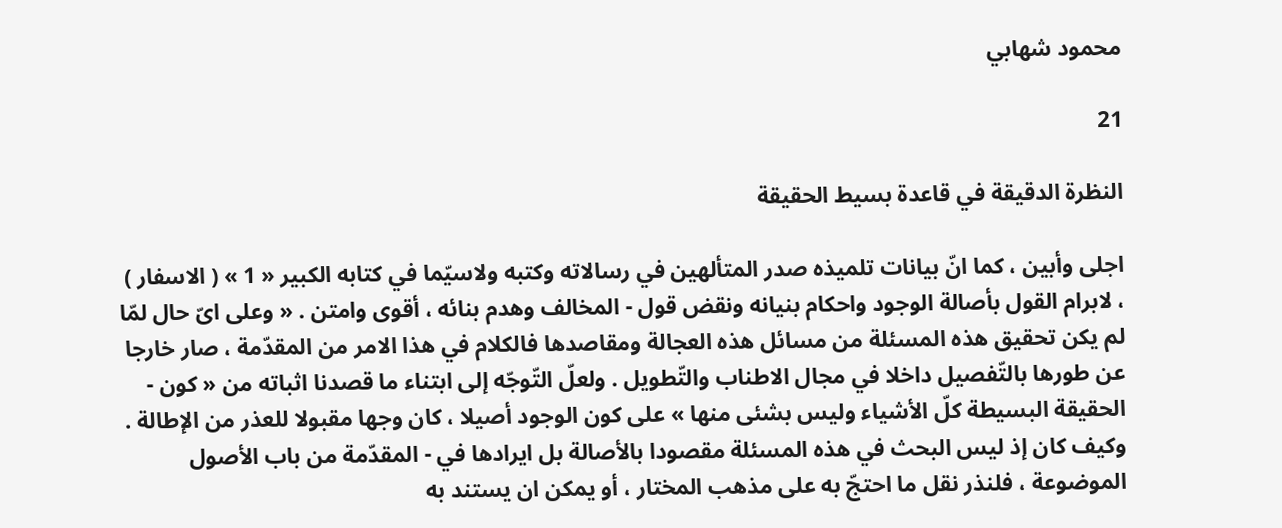محمود شهابي

21

النظرة الدقيقة في قاعدة بسيط الحقيقة

اجلى وأبين ، كما انّ بيانات تلميذه صدر المتألهين في رسالاته وكتبه ولاسيّما في كتابه الكبير « 1 » ( الاسفار ) ، لابرام القول بأصالة الوجود واحكام بنيانه ونقض قول - المخالف وهدم بنائه ، أقوى وامتن . « وعلى اىّ حال لمّا لم يكن تحقيق هذه المسئلة من مسائل هذه العجالة ومقاصدها فالكلام في هذا الامر من المقدّمة ، صار خارجا عن طورها بالتّفصيل داخلا في مجال الاطناب والتّطويل . ولعلّ التّوجّه إلى ابتناء ما قصدنا اثباته من « كون - الحقيقة البسيطة كلّ الأشياء وليس بشئى منها » على كون الوجود أصيلا ، كان وجها مقبولا للعذر من الإطالة . وكيف كان إذ ليس البحث في هذه المسئلة مقصودا بالأصالة بل ايرادها في - المقدّمة من باب الأصول الموضوعة ، فلنذر نقل ما احتجّ به على مذهب المختار ، أو يمكن ان يستند به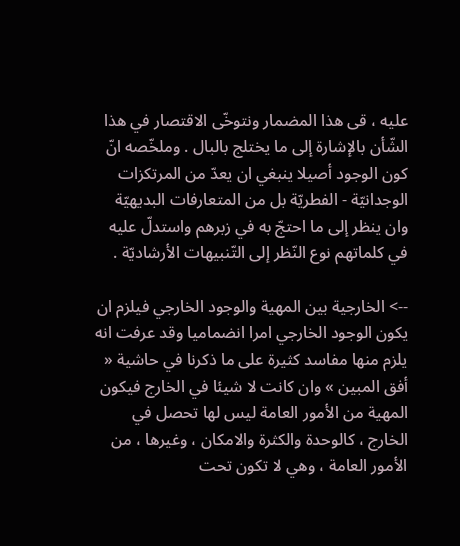عليه ، قى هذا المضمار ونتوخّى الاقتصار في هذا الشّأن بالإشارة إلى ما يختلج بالبال . وملخّصه انّ كون الوجود أصيلا ينبغي ان يعدّ من المرتكزات الوجدانيّة - الفطريّة بل من المتعارفات البديهيّة وان ينظر إلى ما احتجّ به في زبرهم واستدلّ عليه في كلماتهم نوع النّظر إلى التّنبيهات الأرشاديّة .

--> الخارجية بين المهية والوجود الخارجي فيلزم ان يكون الوجود الخارجي امرا انضماميا وقد عرفت انه يلزم منها مفاسد كثيرة على ما ذكرنا في حاشية « أفق المبين » وان كانت لا شيئا في الخارج فيكون المهية من الأمور العامة ليس لها تحصل في الخارج ، كالوحدة والكثرة والامكان ، وغيرها ، من الأمور العامة ، وهي لا تكون تحت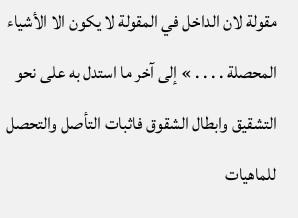مقولة لان الداخل في المقولة لا يكون الا الأشياء المحصلة . . . . » إلى آخر ما استدل به على نحو التشقيق وابطال الشقوق فاثبات التأصل والتحصل للماهيات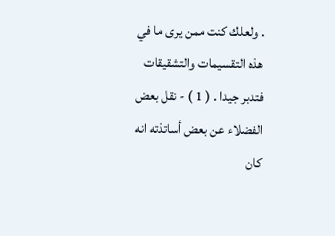. ولعلك كنت ممن يرى ما في هذه التقسيمات والتشقيقات فتدبر جيدا . ( 1 ) - نقل بعض الفضلاء عن بعض أساتذته انه كان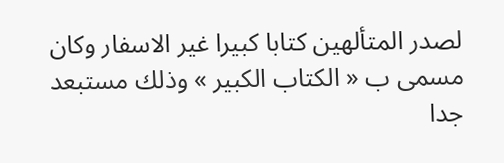لصدر المتألهين كتابا كبيرا غير الاسفار وكان مسمى ب « الكتاب الكبير » وذلك مستبعد جدا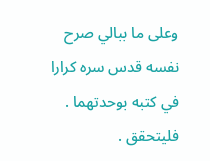وعلى ما ببالي صرح نفسه قدس سره كرارا في كتبه بوحدتهما . فليتحقق .